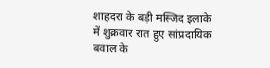शाहदरा के बड़ी मस्जिद इलाके में शुक्रवार रात हुए सांप्रदायिक बवाल के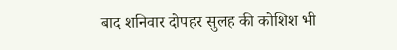बाद शनिवार दोपहर सुलह की कोशिश भी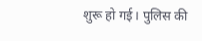शुरू हो गई। पुलिस की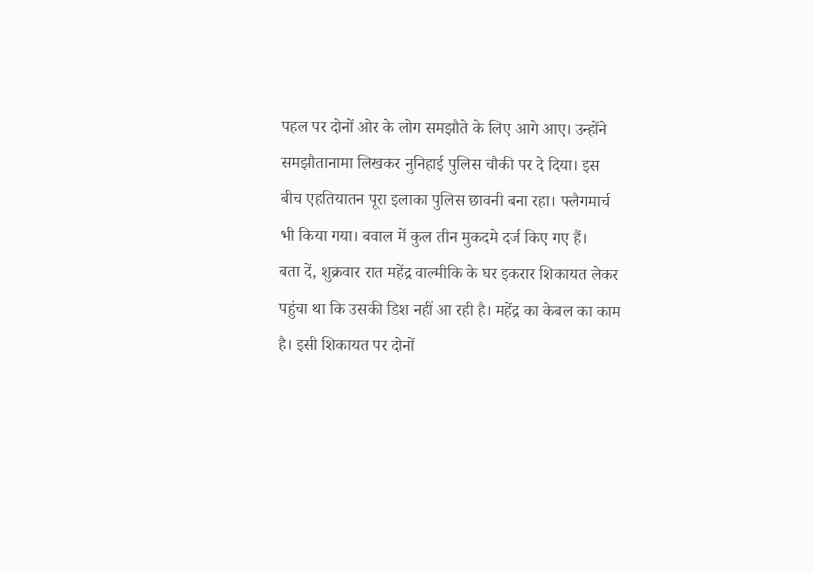पहल पर दोनों ओर के लोग समझौते के लिए आगे आए। उन्होंने समझौतानामा लिखकर नुनिहाई पुलिस चौकी पर दे दिया। इस बीच एहतियातन पूरा इलाका पुलिस छावनी बना रहा। फ्लैगमार्च भी किया गया। बवाल में कुल तीन मुकदमे दर्ज किए गए हैं।
बता दें, शुक्रवार रात महेंद्र वाल्मीकि के घर इकरार शिकायत लेकर पहुंचा था कि उसकी डिश नहीं आ रही है। महेंद्र का केबल का काम है। इसी शिकायत पर दोनों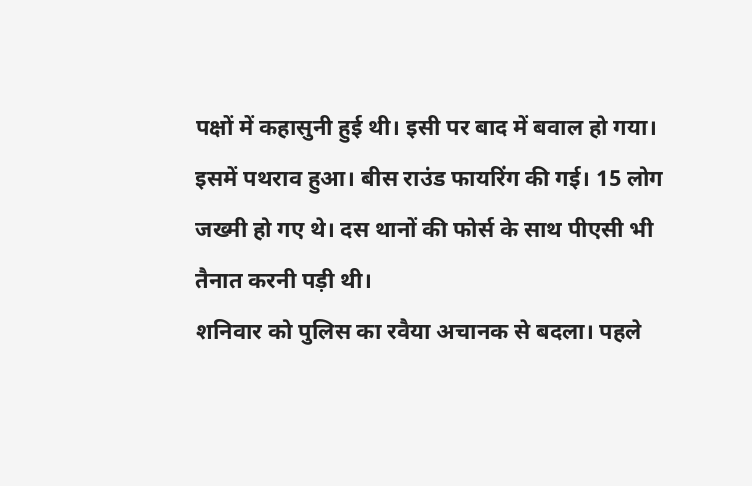पक्षों में कहासुनी हुई थी। इसी पर बाद में बवाल हो गया। इसमें पथराव हुआ। बीस राउंड फायरिंग की गई। 15 लोग जख्मी हो गए थे। दस थानों की फोर्स के साथ पीएसी भी तैनात करनी पड़ी थी।
शनिवार को पुलिस का रवैया अचानक से बदला। पहले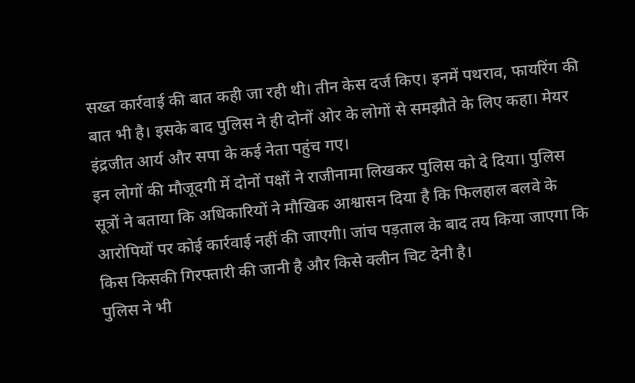सख्त कार्रवाई की बात कही जा रही थी। तीन केस दर्ज किए। इनमें पथराव, फायरिंग की बात भी है। इसके बाद पुलिस ने ही दोनों ओर के लोगों से समझौते के लिए कहा। मेयर इंद्रजीत आर्य और सपा के कई नेता पहुंच गए।
इन लोगों की मौजूदगी में दोनों पक्षों ने राजीनामा लिखकर पुलिस को दे दिया। पुलिस सूत्रों ने बताया कि अधिकारियों ने मौखिक आश्वासन दिया है कि फिलहाल बलवे के आरोपियों पर कोई कार्रवाई नहीं की जाएगी। जांच पड़ताल के बाद तय किया जाएगा कि किस किसकी गिरफ्तारी की जानी है और किसे क्लीन चिट देनी है।
पुलिस ने भी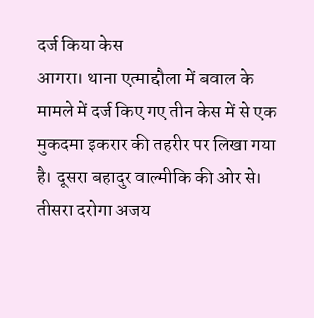दर्ज किया केस
आगरा। थाना एत्माद्दौला में बवाल के मामले में दर्ज किए गए तीन केस में से एक मुकदमा इकरार की तहरीर पर लिखा गया है। दूसरा बहादुर वाल्मीकि की ओर से। तीसरा दरोगा अजय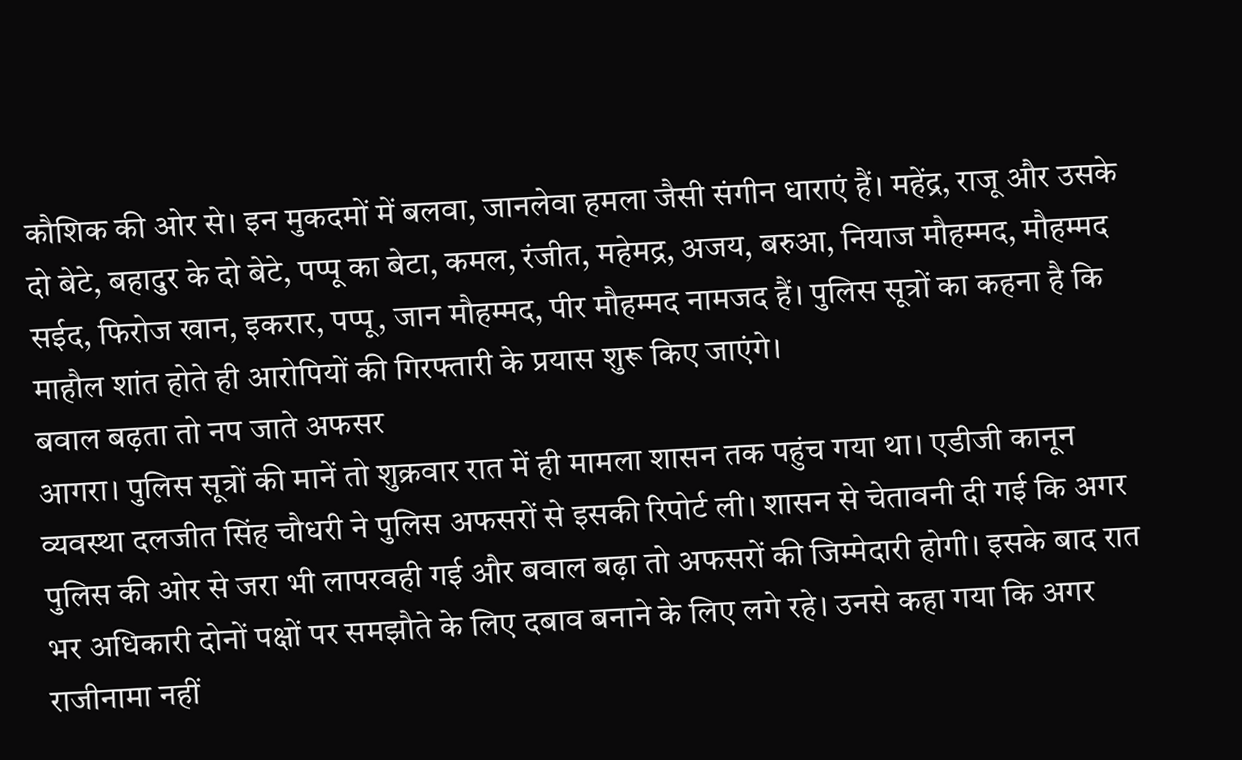कौशिक की ओर से। इन मुकदमों में बलवा, जानलेवा हमला जैसी संगीन धाराएं हैं। महेंद्र, राजू और उसके दो बेटे, बहादुर के दो बेटे, पप्पू का बेटा, कमल, रंजीत, महेमद्र, अजय, बरुआ, नियाज मौहम्मद, मौहम्मद सईद, फिरोज खान, इकरार, पप्पू, जान मौहम्मद, पीर मौहम्मद नामजद हैं। पुलिस सूत्रों का कहना है कि माहौल शांत होते ही आरोपियों की गिरफ्तारी के प्रयास शुरू किए जाएंगे।
बवाल बढ़ता तो नप जाते अफसर
आगरा। पुलिस सूत्रों की मानें तो शुक्रवार रात में ही मामला शासन तक पहुंच गया था। एडीजी कानून व्यवस्था दलजीत सिंह चौधरी ने पुलिस अफसरों से इसकी रिपोर्ट ली। शासन से चेतावनी दी गई कि अगर पुलिस की ओर से जरा भी लापरवही गई और बवाल बढ़ा तो अफसरों की जिम्मेदारी होगी। इसके बाद रात भर अधिकारी दोनों पक्षों पर समझौते के लिए दबाव बनाने के लिए लगे रहे। उनसे कहा गया कि अगर राजीनामा नहीं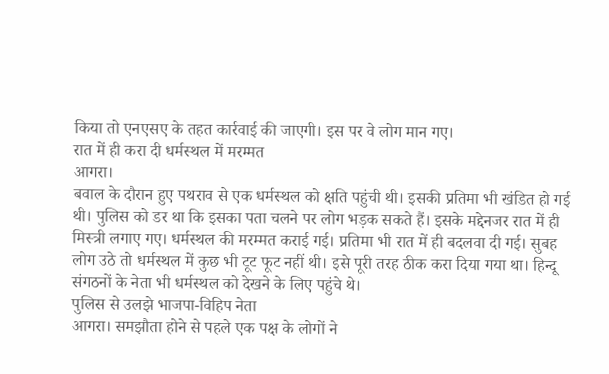किया तो एनएसए के तहत कार्रवाई की जाएगी। इस पर वे लोग मान गए।
रात में ही करा दी धर्मस्थल में मरम्मत
आगरा।
बवाल के दौरान हुए पथराव से एक धर्मस्थल को क्षति पहुंची थी। इसकी प्रतिमा भी खंडित हो गई थी। पुलिस को डर था कि इसका पता चलने पर लोग भड़क सकते हैं। इसके मद्देनजर रात में ही मिस्त्री लगाए गए। धर्मस्थल की मरम्मत कराई गई। प्रतिमा भी रात में ही बदलवा दी गई। सुबह लोग उठे तो धर्मस्थल में कुछ भी टूट फूट नहीं थी। इसे पूरी तरह ठीक करा दिया गया था। हिन्दू संगठनों के नेता भी धर्मस्थल को देखने के लिए पहुंचे थे।
पुलिस से उलझे भाजपा-विहिप नेता
आगरा। समझौता होने से पहले एक पक्ष के लोगों ने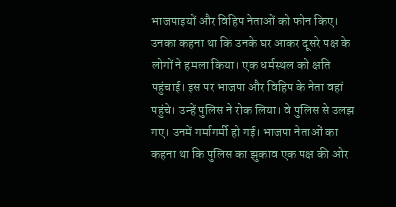भाजपाइयों और विहिप नेताओं को फोन किए। उनका कहना था कि उनके घर आकर दूसरे पक्ष के लोगों ने हमला किया। एक धर्मस्थल को क्षति पहुंचाई। इस पर भाजपा और विहिप के नेता वहां पहुंचे। उन्हें पुलिस ने रोक लिया। वे पुलिस से उलझ गए। उनमें गर्मागर्मी हो गई। भाजपा नेताओं का कहना था कि पुलिस का झुकाव एक पक्ष की ओर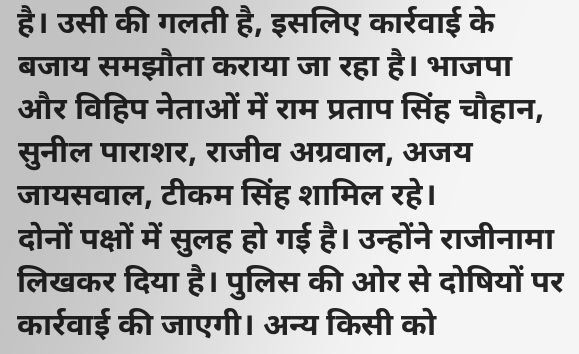है। उसी की गलती है, इसलिए कार्रवाई के बजाय समझौता कराया जा रहा है। भाजपा और विहिप नेताओं में राम प्रताप सिंह चौहान, सुनील पाराशर, राजीव अग्रवाल, अजय जायसवाल, टीकम सिंह शामिल रहे।
दोनों पक्षों में सुलह हो गई है। उन्होंने राजीनामा लिखकर दिया है। पुलिस की ओर से दोषियों पर कार्रवाई की जाएगी। अन्य किसी को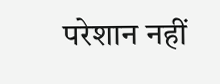परेशान नहीं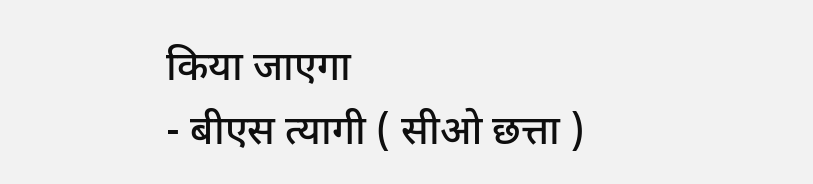किया जाएगा
- बीएस त्यागी ( सीओ छत्ता )